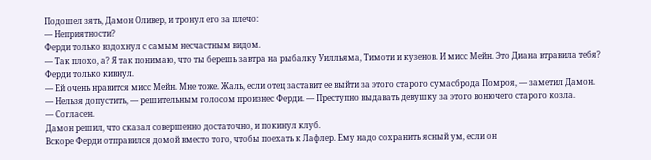Подошел зять, Дамон Оливер, и тронул его за плечо:
— Неприятности?
Ферди только вздохнул с самым несчастным видом.
— Так плохо, а? Я так понимаю, что ты берешь завтра на рыбалку Уилльяма, Тимоти и кузенов. И мисс Мейн. Это Диана втравила тебя?
Ферди только кивнул.
— Ей очень нравится мисс Мейн. Мне тоже. Жаль, если отец заставит ее выйти за этого старого сумасброда Помроя, — заметил Дамон.
— Нельзя допустить, — решительным голосом произнес Ферди. — Преступно выдавать девушку за этого вонючего старого козла.
— Согласен.
Дамон решил, что сказал совершенно достаточно, и покинул клуб.
Вскоре Ферди отправился домой вместо того, чтобы поехать к Лафлер. Ему надо сохранить ясный ум, если он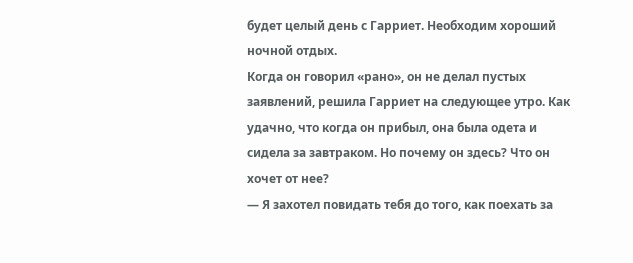будет целый день с Гарриет. Необходим хороший ночной отдых.
Когда он говорил «рано», он не делал пустых заявлений, решила Гарриет на следующее утро. Как удачно, что когда он прибыл, она была одета и сидела за завтраком. Но почему он здесь? Что он хочет от нее?
— Я захотел повидать тебя до того, как поехать за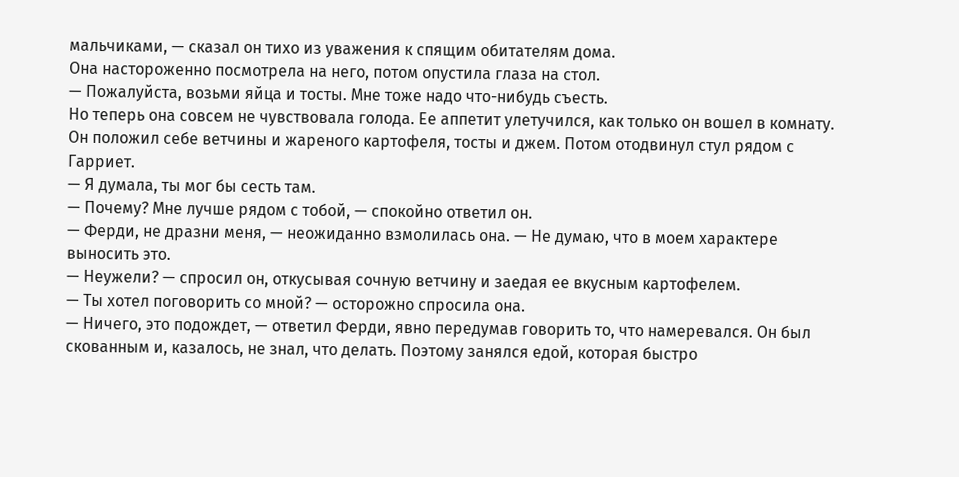мальчиками, — сказал он тихо из уважения к спящим обитателям дома.
Она настороженно посмотрела на него, потом опустила глаза на стол.
— Пожалуйста, возьми яйца и тосты. Мне тоже надо что-нибудь съесть.
Но теперь она совсем не чувствовала голода. Ее аппетит улетучился, как только он вошел в комнату.
Он положил себе ветчины и жареного картофеля, тосты и джем. Потом отодвинул стул рядом с Гарриет.
— Я думала, ты мог бы сесть там.
— Почему? Мне лучше рядом с тобой, — спокойно ответил он.
— Ферди, не дразни меня, — неожиданно взмолилась она. — Не думаю, что в моем характере выносить это.
— Неужели? — спросил он, откусывая сочную ветчину и заедая ее вкусным картофелем.
— Ты хотел поговорить со мной? — осторожно спросила она.
— Ничего, это подождет, — ответил Ферди, явно передумав говорить то, что намеревался. Он был скованным и, казалось, не знал, что делать. Поэтому занялся едой, которая быстро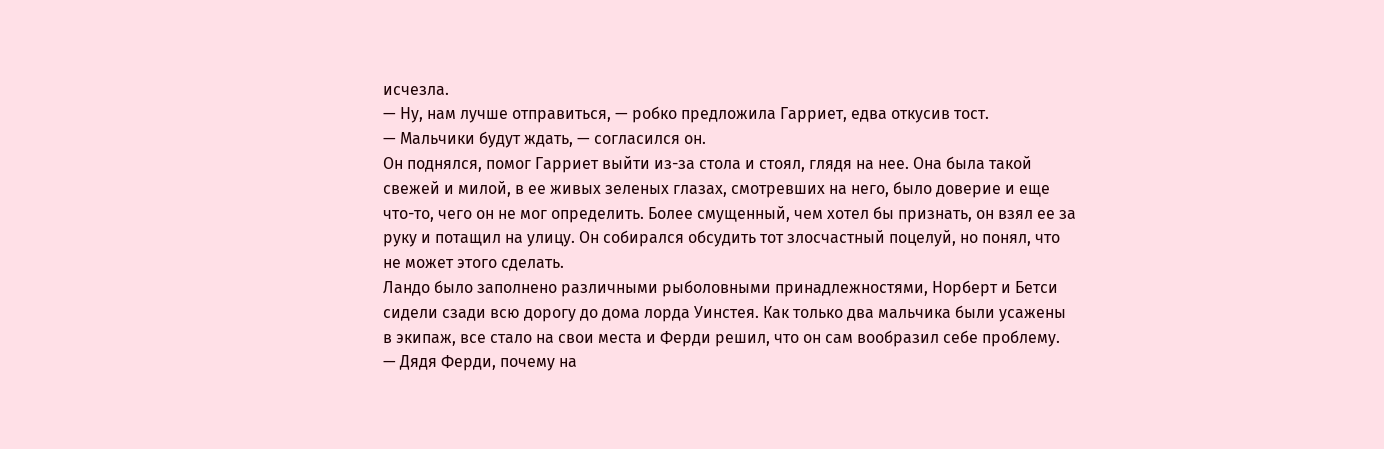исчезла.
— Ну, нам лучше отправиться, — робко предложила Гарриет, едва откусив тост.
— Мальчики будут ждать, — согласился он.
Он поднялся, помог Гарриет выйти из-за стола и стоял, глядя на нее. Она была такой свежей и милой, в ее живых зеленых глазах, смотревших на него, было доверие и еще что-то, чего он не мог определить. Более смущенный, чем хотел бы признать, он взял ее за руку и потащил на улицу. Он собирался обсудить тот злосчастный поцелуй, но понял, что не может этого сделать.
Ландо было заполнено различными рыболовными принадлежностями, Норберт и Бетси сидели сзади всю дорогу до дома лорда Уинстея. Как только два мальчика были усажены в экипаж, все стало на свои места и Ферди решил, что он сам вообразил себе проблему.
— Дядя Ферди, почему на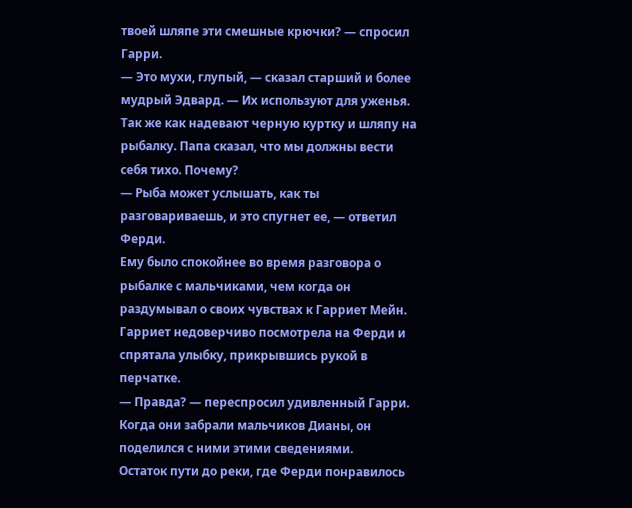твоей шляпе эти смешные крючки? — спросил Гарри.
— Это мухи, глупый, — сказал старший и более мудрый Эдвард. — Их используют для уженья. Так же как надевают черную куртку и шляпу на рыбалку. Папа сказал, что мы должны вести себя тихо. Почему?
— Рыба может услышать, как ты разговариваешь, и это спугнет ее, — ответил Ферди.
Ему было спокойнее во время разговора о рыбалке с мальчиками, чем когда он раздумывал о своих чувствах к Гарриет Мейн.
Гарриет недоверчиво посмотрела на Ферди и спрятала улыбку, прикрывшись рукой в перчатке.
— Правда? — переспросил удивленный Гарри. Когда они забрали мальчиков Дианы, он поделился с ними этими сведениями.
Остаток пути до реки, где Ферди понравилось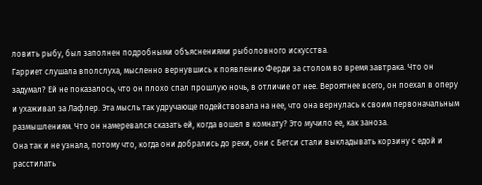ловить рыбу, был заполнен подробными объяснениями рыболовного искусства.
Гарриет слушала вполслуха, мысленно вернувшись к появлению Ферди за столом во время завтрака. Что он задумал? Ей не показалось, что он плохо спал прошлую ночь, в отличие от нее. Вероятнее всего, он поехал в оперу и ухаживал за Лафлер. Эта мысль так удручающе подействовала на нее, что она вернулась к своим первоначальным размышлениям. Что он намеревался сказать ей, когда вошел в комнату? Это мучило ее, как заноза.
Она так и не узнала, потому что, когда они добрались до реки, они с Бетси стали выкладывать корзину с едой и расстилать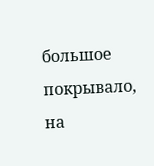большое покрывало, на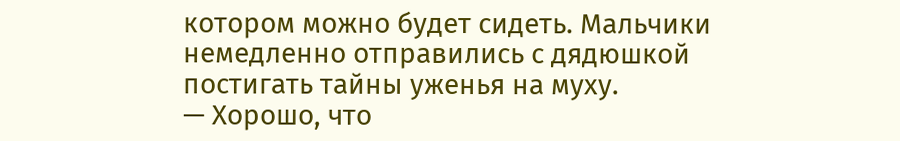котором можно будет сидеть. Мальчики немедленно отправились с дядюшкой постигать тайны уженья на муху.
— Хорошо, что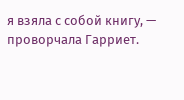я взяла с собой книгу, — проворчала Гарриет.